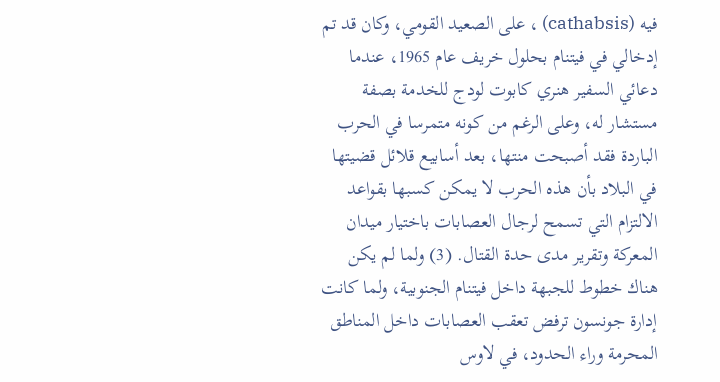فيه (cathabsis) ، على الصعيد القومي، وكان قد تم إدخالي في فيتنام بحلول خريف عام 1965، عندما دعائي السفير هنري کابوت لودج للخدمة بصفة مستشار له، وعلى الرغم من كونه متمرسا في الحرب الباردة فقد أصبحت منتها، بعد أسابيع قلائل قضيتها في البلاد بأن هذه الحرب لا يمكن كسبها بقواعد الالتزام التي تسمح لرجال العصابات باختيار ميدان المعركة وتقرير مدى حدة القتال. (3) ولما لم يكن هناك خطوط للجبهة داخل فيتنام الجنوبية، ولما كانت إدارة جونسون ترفض تعقب العصابات داخل المناطق المحرمة وراء الحدود، في لاوس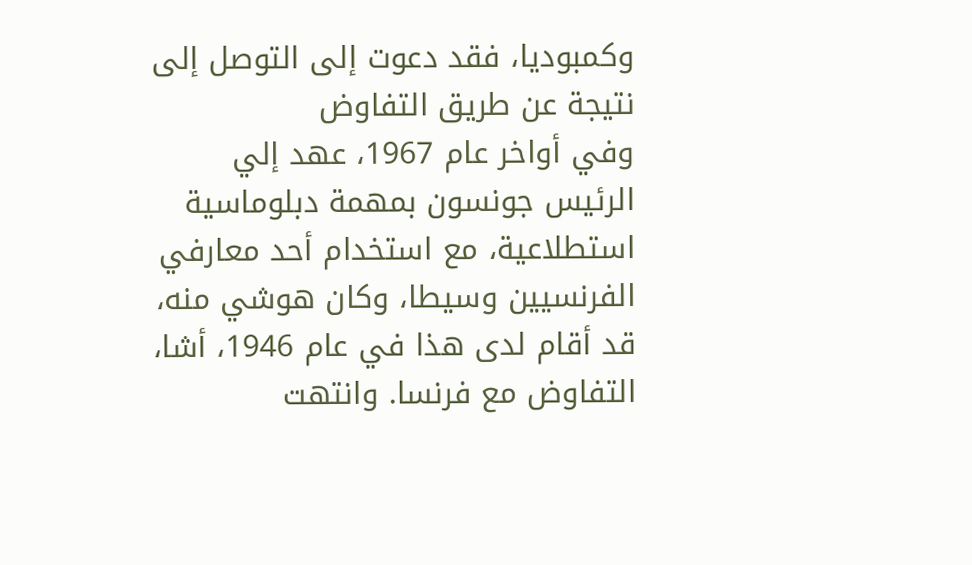وكمبوديا، فقد دعوت إلى التوصل إلى نتيجة عن طريق التفاوض
وفي أواخر عام 1967، عهد إلي الرئيس جونسون بمهمة دبلوماسية استطلاعية، مع استخدام أحد معارفي الفرنسيين وسيطا، وكان هوشي منه، قد أقام لدى هذا في عام 1946، أشا، التفاوض مع فرنسا. وانتهت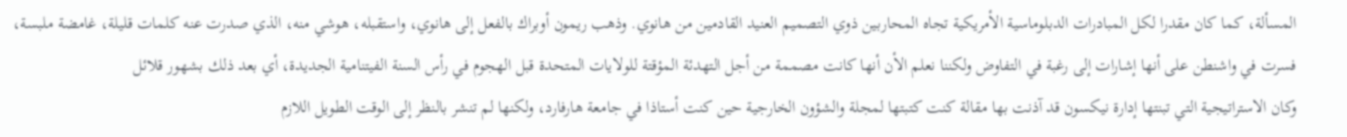المسألة، كما كان مقدرا لكل المبادرات الدبلوماسية الأمريكية تجاه المحاربين ذوي التصميم العنيد القادمين من هانوي. وذهب ريمون أوبراك بالفعل إلى هانوي، واستقبله، هوشي منه، الذي صدرت عنه كلمات قليلة، غامضة ملبسة، فسرت في واشنطن على أنها إشارات إلى رغبة في التفاوض ولكننا نعلم الأن أنها كانت مصممة من أجل التهدئة المؤقتة للولايات المتحدة قبل الهجوم في رأس السنة الفيتنامية الجديدة، أي بعد ذلك بشهور قلائل
وكان الاستراتيجية التي تبنتها إدارة نيکسون قد آذنت بها مقالة كنت كتبتها لمجلة والشؤون الخارجية حين كنت أستاذا في جامعة هارفارد، ولكنها لم تنشر بالنظر إلى الوقت الطويل اللازم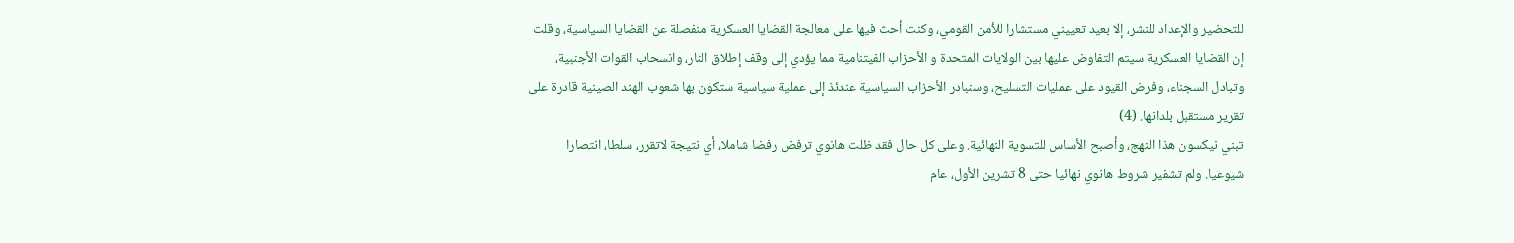للتحضير والإعداد للنشر، إلا بعيد تعييني مستشارا للأمن القومي، وكنت أحث فيها على معالجة القضايا العسكرية منفصلة عن القضايا السياسية، وقلت إن القضايا العسكرية سيتم التفاوض عليها بين الولايات المتحدة و الأحزاب الفيتنامية مما يؤدي إلى وقف إطلاق النار، وانسحاب القوات الأجنبية، وتبادل السجناء، وفرض القيود على عمليات التسليح، وسنبادر الأحزاب السياسية عندئذ إلى عملية سياسية ستكون بها شعوب الهند الصينية قادرة على تقرير مستقبل بلدانها. (4)
تبني نيکسون هذا النهج، وأصبح الأساس للتسوية النهائية. وعلى كل حال فقد ظلت هانوي ترفض رفضا شاملا، أي نتيجة لاتقرر، سلطا، انتصارا شيوعيا. ولم تشفير شروط هانوي نهائيا حتى 8 تشرين الأول، عام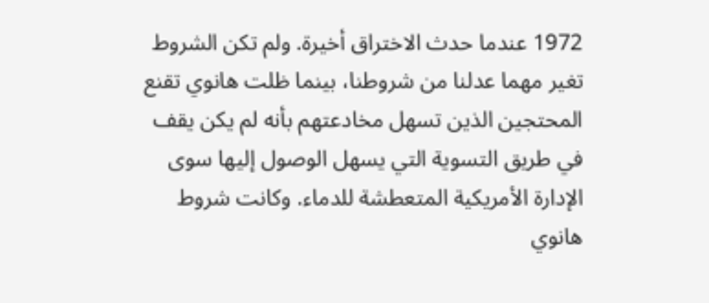1972 عندما حدث الاختراق أخيرة. ولم تكن الشروط تغير مهما عدلنا من شروطنا، بينما ظلت هانوي تقنع المحتجين الذين تسهل مخادعتهم بأنه لم يكن يقف في طريق التسوية التي يسهل الوصول إليها سوى الإدارة الأمريكية المتعطشة للدماء. وكانت شروط هانوي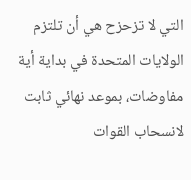التي لا تزحزح هي أن تلتزم الولايات المتحدة في بداية أية مفاوضات، بموعد نهائي ثابت لانسحاب القوات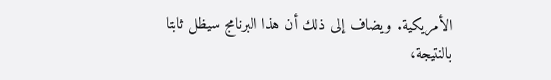الأمريكية. ويضاف إلى ذلك أن هذا البرنامج سيظل ثابتا بالنتيجة،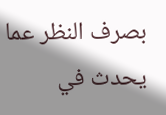بصرف النظر عما يحدث في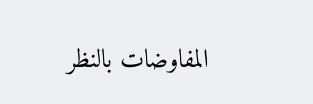المفاوضات بالنظر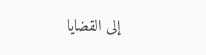إلى القضايا